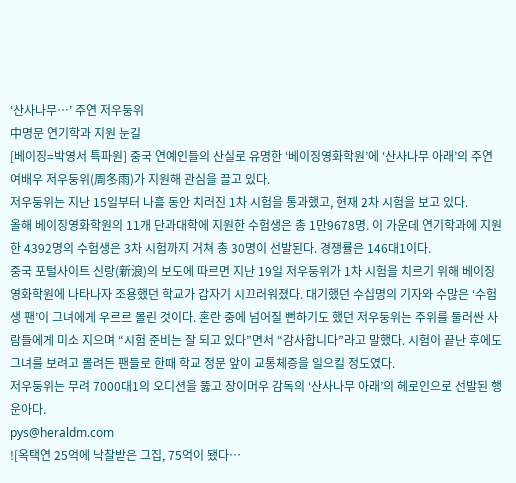‘산사나무…’ 주연 저우둥위
中명문 연기학과 지원 눈길
[베이징=박영서 특파원] 중국 연예인들의 산실로 유명한 ‘베이징영화학원’에 ‘산사나무 아래’의 주연 여배우 저우둥위(周冬雨)가 지원해 관심을 끌고 있다.
저우둥위는 지난 15일부터 나흘 동안 치러진 1차 시험을 통과했고, 현재 2차 시험을 보고 있다.
올해 베이징영화학원의 11개 단과대학에 지원한 수험생은 총 1만9678명. 이 가운데 연기학과에 지원한 4392명의 수험생은 3차 시험까지 거쳐 총 30명이 선발된다. 경쟁률은 146대1이다.
중국 포털사이트 신랑(新浪)의 보도에 따르면 지난 19일 저우둥위가 1차 시험을 치르기 위해 베이징영화학원에 나타나자 조용했던 학교가 갑자기 시끄러워졌다. 대기했던 수십명의 기자와 수많은 ‘수험생 팬’이 그녀에게 우르르 몰린 것이다. 혼란 중에 넘어질 뻔하기도 했던 저우둥위는 주위를 둘러싼 사람들에게 미소 지으며 “시험 준비는 잘 되고 있다”면서 “감사합니다”라고 말했다. 시험이 끝난 후에도 그녀를 보려고 몰려든 팬들로 한때 학교 정문 앞이 교통체증을 일으킬 정도였다.
저우둥위는 무려 7000대1의 오디션을 뚫고 장이머우 감독의 ‘산사나무 아래’의 헤로인으로 선발된 행운아다.
pys@heraldm.com
![옥택연 25억에 낙찰받은 그집, 75억이 됐다…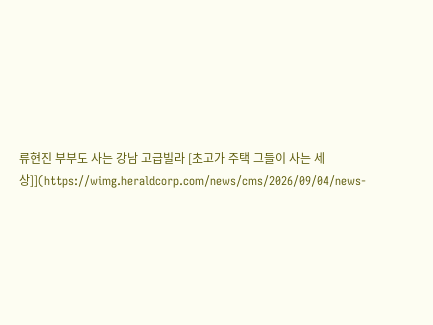류현진 부부도 사는 강남 고급빌라 [초고가 주택 그들이 사는 세상]](https://wimg.heraldcorp.com/news/cms/2026/09/04/news-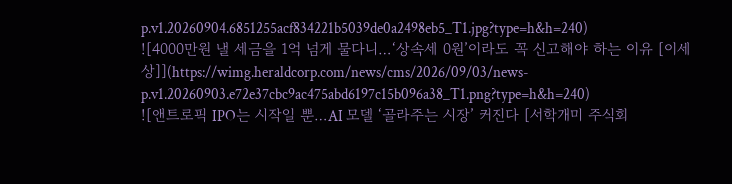p.v1.20260904.6851255acf834221b5039de0a2498eb5_T1.jpg?type=h&h=240)
![4000만원 낼 세금을 1억 넘게 물다니…‘상속세 0원’이라도 꼭 신고해야 하는 이유 [이세상]](https://wimg.heraldcorp.com/news/cms/2026/09/03/news-p.v1.20260903.e72e37cbc9ac475abd6197c15b096a38_T1.png?type=h&h=240)
![앤트로픽 IPO는 시작일 뿐…AI 모델 ‘골라주는 시장’ 커진다 [서학개미 주식회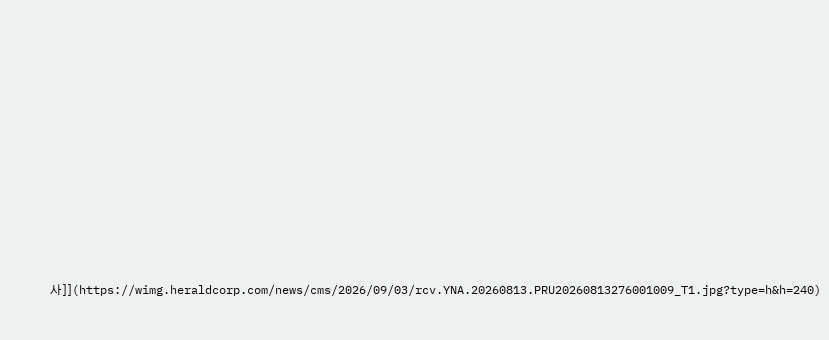사]](https://wimg.heraldcorp.com/news/cms/2026/09/03/rcv.YNA.20260813.PRU20260813276001009_T1.jpg?type=h&h=240)